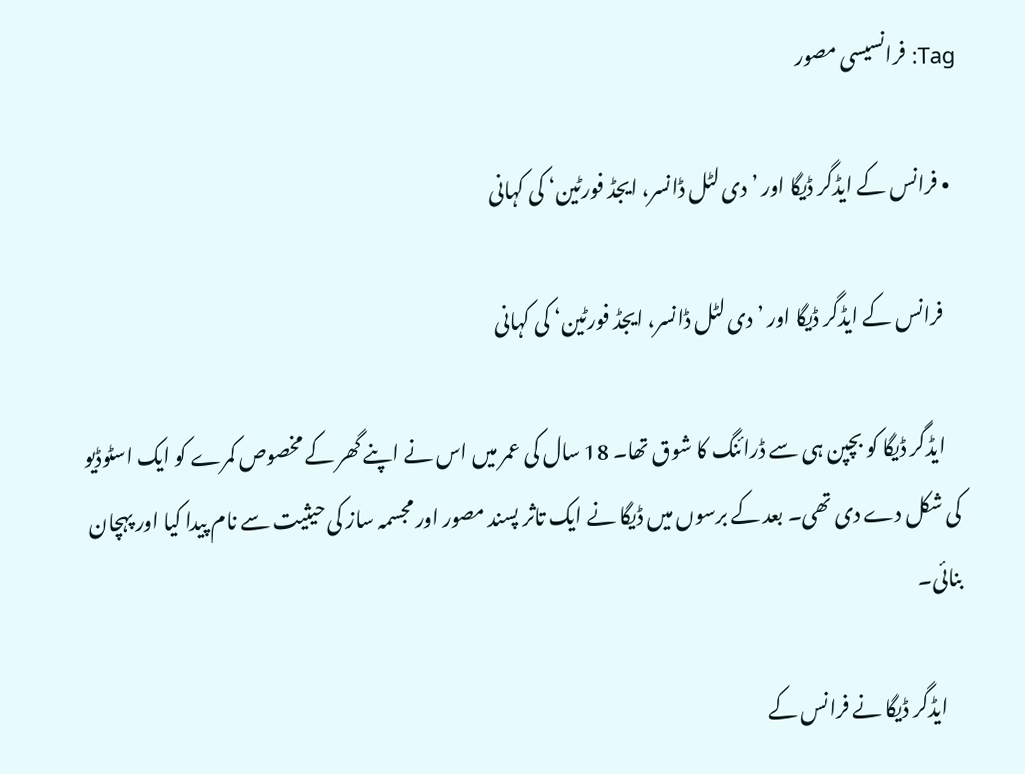Tag: فرانسیسی مصور

  • فرانس کے ایڈگر ڈیگا اور ’دی لٹل ڈانسر، ایجڈ فورٹین‘ کی کہانی

    فرانس کے ایڈگر ڈیگا اور ’دی لٹل ڈانسر، ایجڈ فورٹین‘ کی کہانی

    ایڈگر ڈیگا کو بچپن ہی سے ڈرائنگ کا شوق تھا۔ 18 سال کی عمر میں‌ اس نے اپنے گھر کے مخصوص کمرے کو ایک اسٹوڈیو کی شکل دے دی تھی۔ بعد کے برسوں میں ڈیگا نے ایک تاثر پسند مصور اور مجسمہ ساز کی حیثیت سے نام پیدا کیا اور پہچان بنائی۔

    ایڈگر ڈیگا نے فرانس کے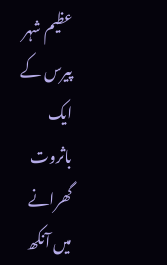عظیم شہر پیرس کے ایک باثروت گھرانے میں‌ آنکھ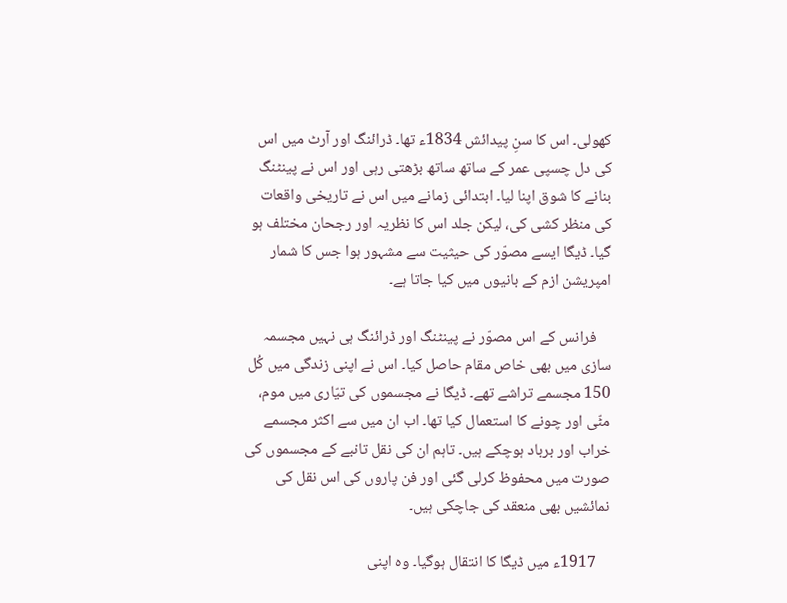کھولی۔ اس کا سنِ پیدائش 1834ء تھا۔ ڈرائنگ اور آرٹ میں‌ اس کی دل چسپی عمر کے ساتھ ساتھ بڑھتی رہی اور اس نے پینٹنگ بنانے کا شوق اپنا لیا۔ ابتدائی زمانے میں اس نے تاریخی واقعات کی منظر کشی کی، لیکن جلد اس کا نظریہ اور رجحان مختلف ہو گیا۔ ڈیگا ایسے مصوّر کی حیثیت سے مشہور ہوا جس کا شمار امپریشن ازم کے بانیوں‌ میں‌ کیا جاتا ہے۔

    فرانس کے اس مصوّر نے پینٹنگ اور ڈرائنگ ہی نہیں‌ مجسمہ سازی میں بھی خاص مقام حاصل کیا۔ اس نے اپنی زندگی میں کُل 150 مجسمے تراشے تھے۔ ڈیگا نے مجسموں کی تیّاری میں موم، مٹّی اور چونے کا استعمال کیا تھا۔ اب ان میں سے اکثر مجسمے خراب اور برباد ہوچکے ہیں۔ تاہم ان کی نقل تانبے کے مجسموں کی صورت میں‌ محفوظ کرلی گئی اور فن پاروں کی اس نقل کی نمائشیں بھی منعقد کی جاچکی ہیں۔

    1917ء میں ڈیگا کا انتقال ہوگیا۔ وہ اپنی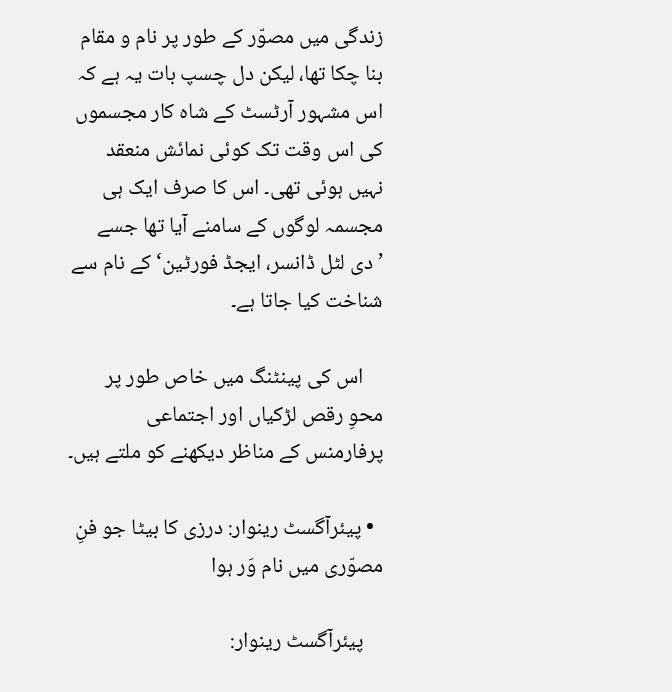زندگی میں مصوّر کے طور پر نام و مقام بنا چکا تھا، لیکن دل چسپ بات یہ ہے کہ اس مشہور آرٹسٹ کے شاہ کار مجسموں کی اس وقت تک کوئی نمائش منعقد نہیں ہوئی تھی۔ اس کا صرف ایک ہی مجسمہ لوگوں کے سامنے آیا تھا جسے ’دی لٹل ڈانسر، ایجڈ فورٹین‘ کے نام سے شناخت کیا جاتا ہے۔

    اس کی پینٹنگ میں خاص طور پر محوِ‌ رقص لڑکیاں اور اجتماعی پرفارمنس کے مناظر دیکھنے کو ملتے ہیں۔

  • پیئرآگسٹ رینوار: درزی کا بیٹا جو فنِ مصوّری میں نام وَر ہوا

    پیئرآگسٹ رینوار: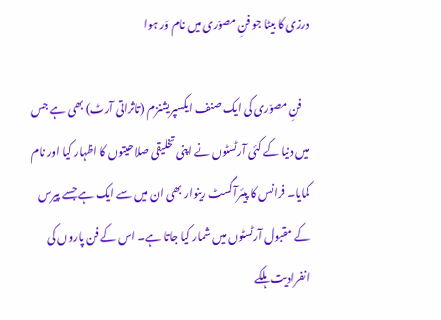درزی کا بیٹا جو فنِ مصوّری میں نام وَر ہوا

    فنِ مصوّری کی ایک صنف ایکسپریشنزم (تاثراتی آرٹ) بھی ہے جس میں دنیا کے کئی آرٹسٹوں نے اپنی تخلیقی صلاحیتوں کا اظہار کیا اور نام کمایا۔ فرانس کا پیئرآگسٹ رینوار بھی ان میں سے ایک ہے جسے پیرس کے مقبول آرٹسٹوں میں شمار کیا جاتا ہے۔ اس کے فن پاروں کی انفرادیت ہلکے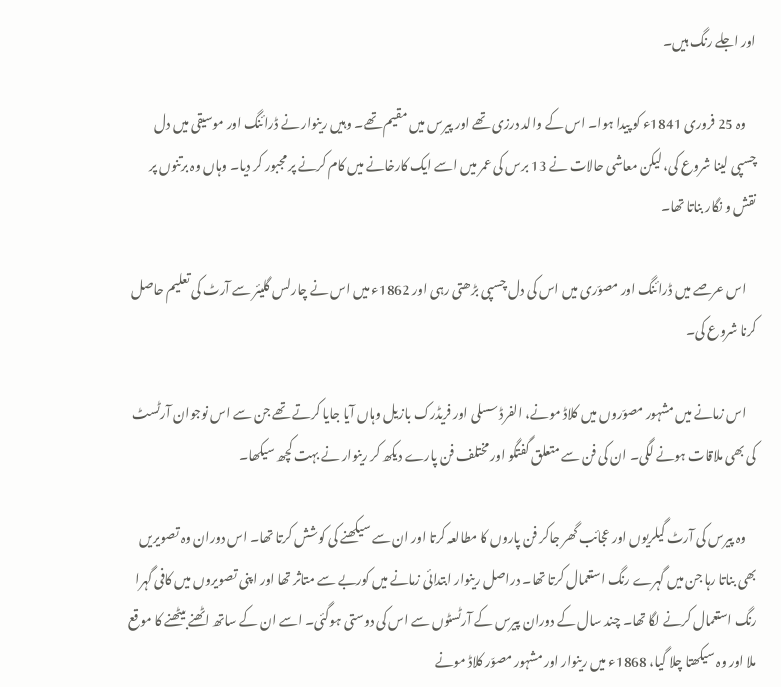اور اجلے رنگ ہیں۔

    وہ 25 فروری 1841ء کو پیدا ہوا۔ اس کے والد درزی تھے اور پیرس میں مقیم تھے۔ وہیں رینوار نے ڈرائنگ اور موسیقی میں دل چسپی لینا شروع کی، لیکن معاشی حالات نے 13 برس کی عمر میں اسے ایک کارخانے میں کام کرنے پر مجبور کر دیا۔ وہاں وہ برتنوں پر نقش و نگار بناتا تھا۔

    اس عرصے میں ڈرائنگ اور مصوّری میں اس کی دل چسپی بڑھتی رہی اور 1862ء میں اس نے چارلس گلیئر سے آرٹ کی تعلیم حاصل کرنا شروع کی۔

    اس زمانے میں مشہور مصوّروں میں کلاڈ مونے، الفرڈ سسلی اور فریڈرک بازیل وہاں آیا جایا کرتے تھے جن سے اس نوجوان آرٹسٹ کی بھی ملاقات ہونے لگی۔ ان کی فن سے متعلق گفتگو اور مختلف فن پارے دیکھ کر رینوار نے بہت کچھ سیکھا۔

    وہ پیرس کی آرٹ گیلریوں اور عجائب گھر جاکر فن پاروں کا مطالعہ کرتا اور ان سے سیکھنے کی کوشش کرتا تھا۔ اس دوران وہ تصویریں‌ بھی بناتا رہا جن میں‌ گہرے رنگ استعمال کرتا تھا۔ دراصل رینوار ابتدائی زمانے میں کوربے سے متاثر تھا اور اپنی تصویروں میں کافی گہرا رنگ استعمال کرنے لگا تھا۔ چند سال کے دوران پیرس کے آرٹسٹوں سے اس کی دوستی ہوگئی۔ اسے ان کے ساتھ اٹھنے بیٹھنے کا موقع ملا اور وہ سیکھتا چلا گیا، 1868ء میں رینوار اور مشہور مصوّر کلاڈ مونے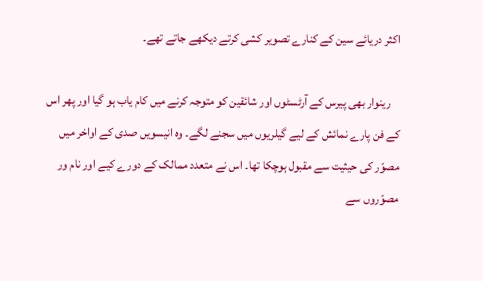اکثر دریائے سین کے کنارے تصویر کشی کرتے دیکھے جاتے تھے۔

    رینوار بھی پیرس کے آرٹسٹوں اور شائقین کو متوجہ کرنے میں کام یاب ہو گیا اور پھر اس کے فن پارے نمائش کے لیے گیلریوں میں سجنے لگے۔ وہ انیسویں صدی کے اواخر میں مصوّر کی حیثیت سے مقبول ہوچکا تھا۔ اس نے متعدد ممالک کے دورے کیے اور نام ور مصوّروں سے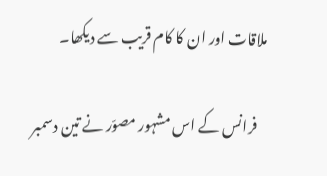ملاقات اور ان کا کام قریب سے دیکھا۔

    فرانس کے اس مشہور مصوّر نے تین دسمبر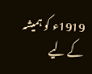1919ء کو ہمیشہ کے لیے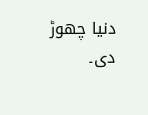دنیا چھوڑ دی۔